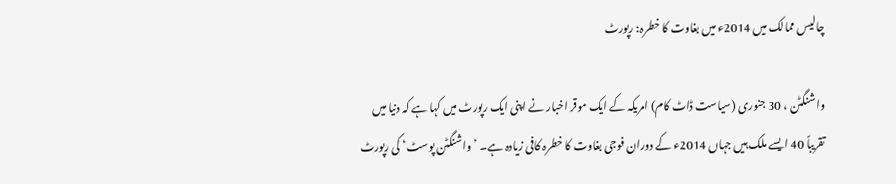چالیس ممالک میں 2014ء میں بغاوت کا خطرہ: رپورٹ

واشنگٹن ، 30 جنوری (سیاست ڈاٹ کام) امریکہ کے ایک موقر اخبار نے اپنی ایک رپورٹ میں کہا ہے کہ دنیا میں تقریباً 40 ایسے ملک ہیں جہاں 2014ء کے دوران فوجی بغاوت کا خطرہ کافی زیادہ ہے۔ ’واشنگٹن پوسٹ‘ کی رپورٹ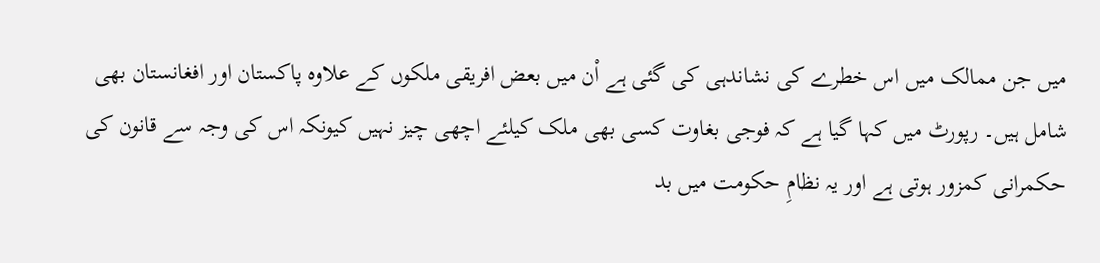میں جن ممالک میں اس خطرے کی نشاندہی کی گئی ہے اْن میں بعض افریقی ملکوں کے علاوہ پاکستان اور افغانستان بھی شامل ہیں۔ رپورٹ میں کہا گیا ہے کہ فوجی بغاوت کسی بھی ملک کیلئے اچھی چیز نہیں کیونکہ اس کی وجہ سے قانون کی حکمرانی کمزور ہوتی ہے اور یہ نظامِ حکومت میں بد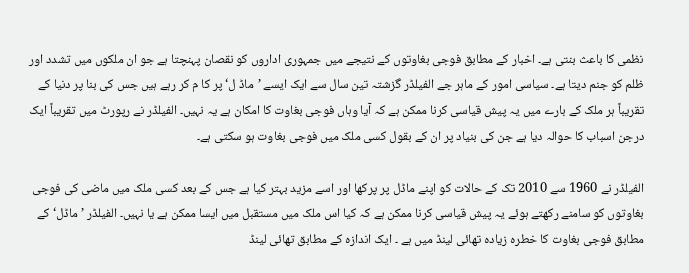نظمی کا باعث بنتی ہے۔ اخبار کے مطابق فوجی بغاوتوں کے نتیجے میں جمہوری اداروں کو نقصان پہنچتا ہے جو ان ملکوں میں تشدد اور ظلم کو جنم دیتا ہے۔ سیاسی امور کے ماہر جے الفیلڈر گزشتہ تین سال سے ایک ایسے ’ماڈ ل‘ پر کا م کر رہے ہیں جس کی بنا پر دنیا کے تقریباً ہر ملک کے بارے میں یہ پیش قیاسی کرنا ممکن ہے کہ آیا وہاں فوجی بغاوت کا امکان ہے یہ نہیں۔ الفیلڈر نے رپورٹ میں تقریباً ایک درجن اسباب کا حوالہ دیا ہے جن کی بنیاد پر ان کے بقول کسی ملک میں فوجی بغاوت ہو سکتی ہے۔

الفیلڈر نے 1960 سے 2010 تک کے حالات کو اپنے ماڈل پر پرکھا اور اسے مزید بہتر کیا ہے جس کے بعد کسی ملک میں ماضی کی فوجی بغاوتوں کو سامنے رکھتے ہوئے یہ پیش قیاسی کرنا ممکن ہے کہ کیا اس ملک میں مستقبل میں ایسا ممکن ہے یا نہیں۔ الفیلڈر ’ماڈل‘ کے مطابق فوجی بغاوت کا خطرہ زیادہ تھائی لینڈ میں ہے ۔ ایک اندازہ کے مطابق تھائی لینڈ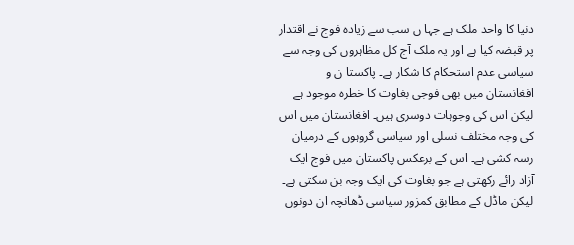دنیا کا واحد ملک ہے جہا ں سب سے زیادہ فوج نے اقتدار پر قبضہ کیا ہے اور یہ ملک آج کل مظاہروں کی وجہ سے سیاسی عدم استحکام کا شکار ہے۔ پاکستا ن و افغانستان میں بھی فوجی بغاوت کا خطرہ موجود ہے لیکن اس کی وجوہات دوسری ہیں۔ افغانستان میں اس کی وجہ مختلف نسلی اور سیاسی گروہوں کے درمیان رسہ کشی ہے۔ اس کے برعکس پاکستان میں فوج ایک آزاد رائے رکھتی ہے جو بغاوت کی ایک وجہ بن سکتی ہے۔ لیکن ماڈل کے مطابق کمزور سیاسی ڈھانچہ ان دونوں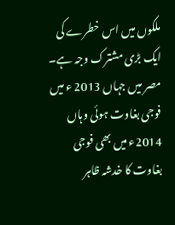ملکوں میں اس خطرے کی ایک بڑی مشترک وجہ ہے۔ مصر میں جہاں 2013 ء میں فوجی بغاوت ہوئی وہاں 2014ء میں بھی فوجی بغاوت کا خدشہ ظاہر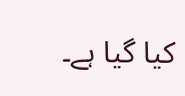کیا گیا ہے۔